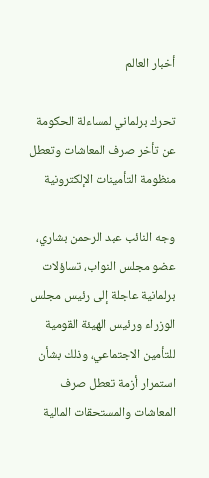أخبار العالم

تحرك برلماني لمساءلة الحكومة عن تأخر صرف المعاشات وتعطل منظومة التأمينات الإلكترونية

وجه النائب عبد الرحمن بشاري، عضو مجلس النواب، تساؤلات برلمانية عاجلة إلى رئيس مجلس الوزراء ورئيس الهيئة القومية للتأمين الاجتماعي، وذلك بشأن استمرار أزمة تعطل صرف المعاشات والمستحقات المالية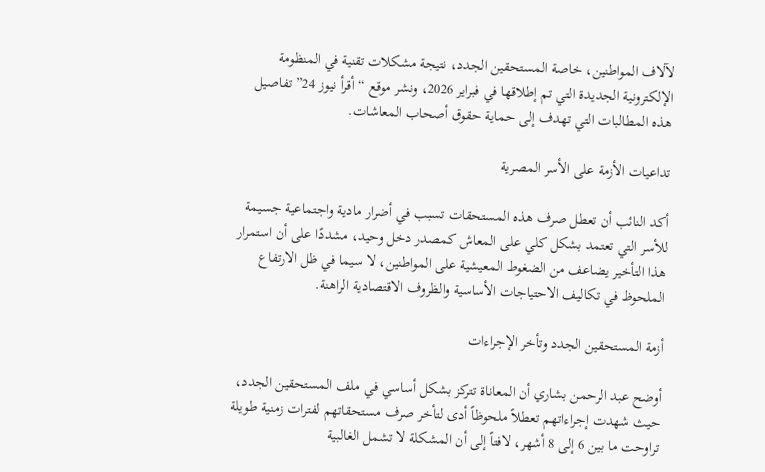لآلاف المواطنين، خاصة المستحقين الجدد، نتيجة مشكلات تقنية في المنظومة الإلكترونية الجديدة التي تم إطلاقها في فبراير 2026، ونشر موقع “أقرأ نيوز 24” تفاصيل هذه المطالبات التي تهدف إلى حماية حقوق أصحاب المعاشات.

تداعيات الأزمة على الأسر المصرية

أكد النائب أن تعطل صرف هذه المستحقات تسبب في أضرار مادية واجتماعية جسيمة للأسر التي تعتمد بشكل كلي على المعاش كمصدر دخل وحيد، مشددًا على أن استمرار هذا التأخير يضاعف من الضغوط المعيشية على المواطنين، لا سيما في ظل الارتفاع الملحوظ في تكاليف الاحتياجات الأساسية والظروف الاقتصادية الراهنة.

أزمة المستحقين الجدد وتأخر الإجراءات

أوضح عبد الرحمن بشاري أن المعاناة تتركز بشكل أساسي في ملف المستحقين الجدد، حيث شهدت إجراءاتهم تعطلاً ملحوظاً أدى لتأخر صرف مستحقاتهم لفترات زمنية طويلة تراوحت ما بين 6 إلى 8 أشهر، لافتاً إلى أن المشكلة لا تشمل الغالبية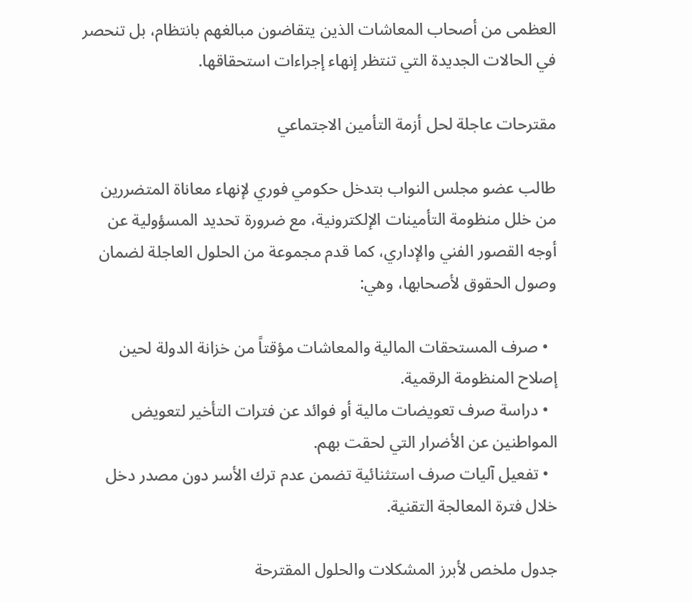العظمى من أصحاب المعاشات الذين يتقاضون مبالغهم بانتظام، بل تنحصر في الحالات الجديدة التي تنتظر إنهاء إجراءات استحقاقها.

مقترحات عاجلة لحل أزمة التأمين الاجتماعي

طالب عضو مجلس النواب بتدخل حكومي فوري لإنهاء معاناة المتضررين من خلل منظومة التأمينات الإلكترونية، مع ضرورة تحديد المسؤولية عن أوجه القصور الفني والإداري، كما قدم مجموعة من الحلول العاجلة لضمان وصول الحقوق لأصحابها، وهي:

  • صرف المستحقات المالية والمعاشات مؤقتاً من خزانة الدولة لحين إصلاح المنظومة الرقمية.
  • دراسة صرف تعويضات مالية أو فوائد عن فترات التأخير لتعويض المواطنين عن الأضرار التي لحقت بهم.
  • تفعيل آليات صرف استثنائية تضمن عدم ترك الأسر دون مصدر دخل خلال فترة المعالجة التقنية.

جدول ملخص لأبرز المشكلات والحلول المقترحة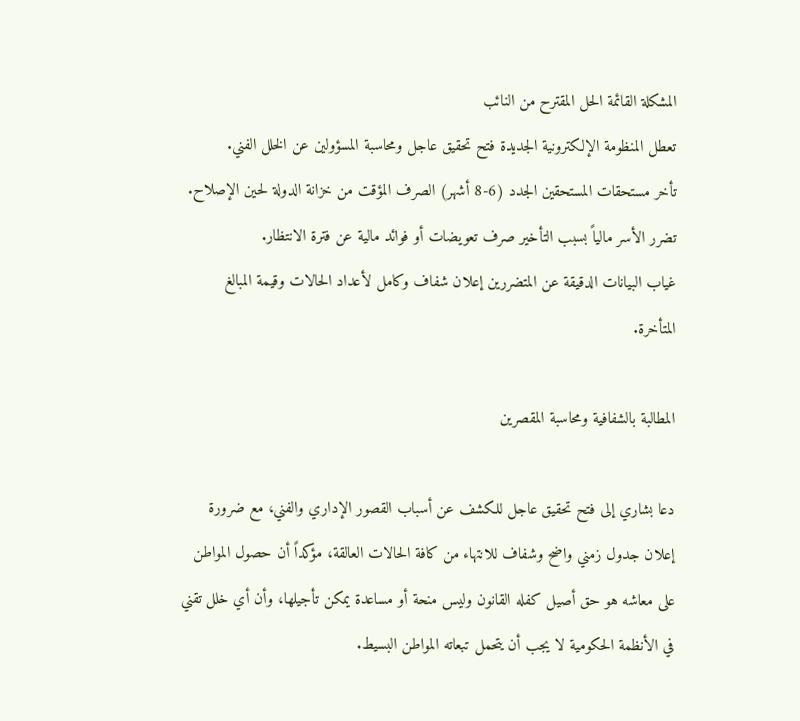المشكلة القائمة الحل المقترح من النائب
تعطل المنظومة الإلكترونية الجديدة فتح تحقيق عاجل ومحاسبة المسؤولين عن الخلل الفني.
تأخر مستحقات المستحقين الجدد (6-8 أشهر) الصرف المؤقت من خزانة الدولة لحين الإصلاح.
تضرر الأسر مالياً بسبب التأخير صرف تعويضات أو فوائد مالية عن فترة الانتظار.
غياب البيانات الدقيقة عن المتضررين إعلان شفاف وكامل لأعداد الحالات وقيمة المبالغ المتأخرة.

المطالبة بالشفافية ومحاسبة المقصرين

دعا بشاري إلى فتح تحقيق عاجل للكشف عن أسباب القصور الإداري والفني، مع ضرورة إعلان جدول زمني واضح وشفاف للانتهاء من كافة الحالات العالقة، مؤكداً أن حصول المواطن على معاشه هو حق أصيل كفله القانون وليس منحة أو مساعدة يمكن تأجيلها، وأن أي خلل تقني في الأنظمة الحكومية لا يجب أن يتحمل تبعاته المواطن البسيط.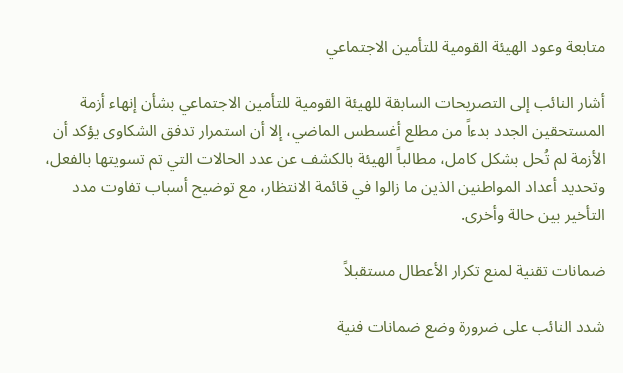متابعة وعود الهيئة القومية للتأمين الاجتماعي

أشار النائب إلى التصريحات السابقة للهيئة القومية للتأمين الاجتماعي بشأن إنهاء أزمة المستحقين الجدد بدءاً من مطلع أغسطس الماضي، إلا أن استمرار تدفق الشكاوى يؤكد أن الأزمة لم تُحل بشكل كامل، مطالباً الهيئة بالكشف عن عدد الحالات التي تم تسويتها بالفعل، وتحديد أعداد المواطنين الذين ما زالوا في قائمة الانتظار، مع توضيح أسباب تفاوت مدد التأخير بين حالة وأخرى.

ضمانات تقنية لمنع تكرار الأعطال مستقبلاً

شدد النائب على ضرورة وضع ضمانات فنية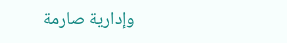وإدارية صارمة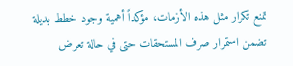تمنع تكرار مثل هذه الأزمات، مؤكداً أهمية وجود خطط بديلة تضمن استمرار صرف المستحقات حتى في حالة تعرض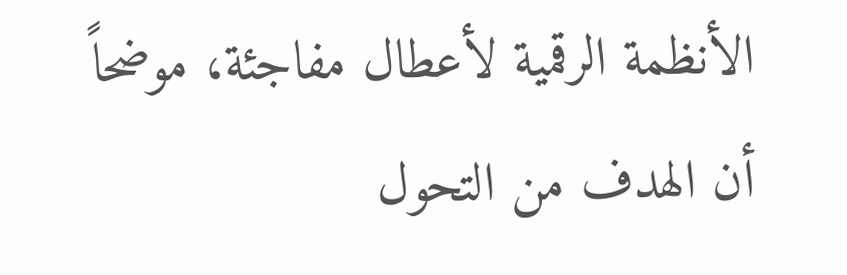الأنظمة الرقمية لأعطال مفاجئة، موضحاً أن الهدف من التحول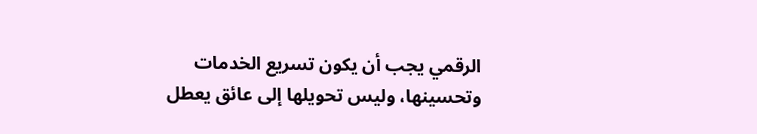الرقمي يجب أن يكون تسريع الخدمات وتحسينها، وليس تحويلها إلى عائق يعطل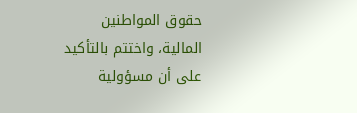حقوق المواطنين المالية، واختتم بالتأكيد على أن مسؤولية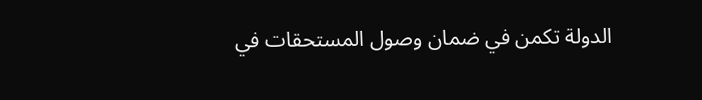الدولة تكمن في ضمان وصول المستحقات في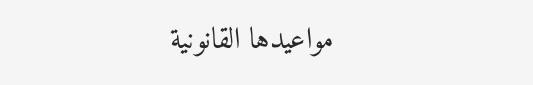مواعيدها القانونية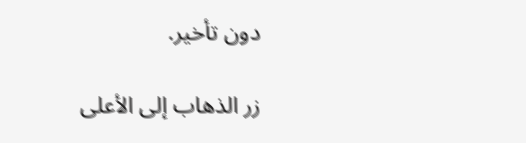دون تأخير.

زر الذهاب إلى الأعلى